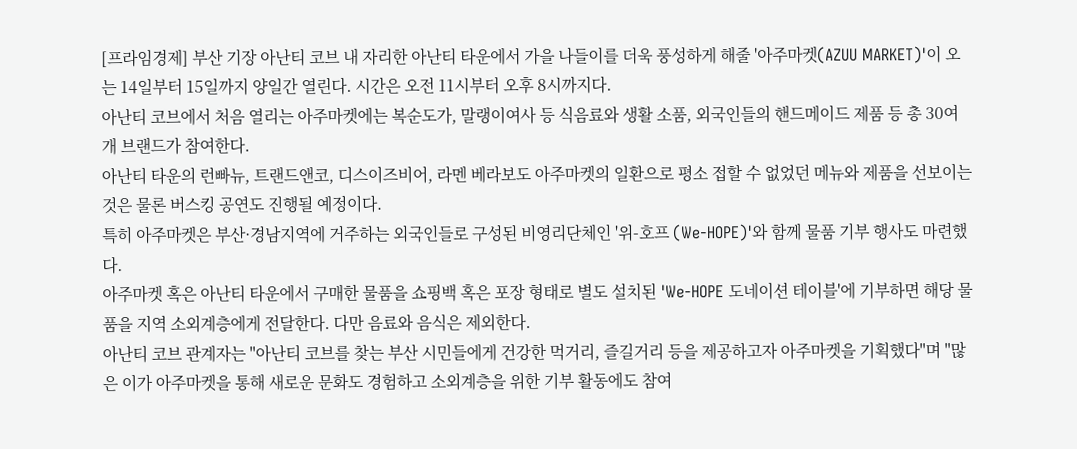[프라임경제] 부산 기장 아난티 코브 내 자리한 아난티 타운에서 가을 나들이를 더욱 풍성하게 해줄 '아주마켓(AZUU MARKET)'이 오는 14일부터 15일까지 양일간 열린다. 시간은 오전 11시부터 오후 8시까지다.
아난티 코브에서 처음 열리는 아주마켓에는 복순도가, 말랭이여사 등 식음료와 생활 소품, 외국인들의 핸드메이드 제품 등 총 30여개 브랜드가 참여한다.
아난티 타운의 런빠뉴, 트랜드앤코, 디스이즈비어, 라멘 베라보도 아주마켓의 일환으로 평소 접할 수 없었던 메뉴와 제품을 선보이는 것은 물론 버스킹 공연도 진행될 예정이다.
특히 아주마켓은 부산·경남지역에 거주하는 외국인들로 구성된 비영리단체인 '위-호프 (We-HOPE)'와 함께 물품 기부 행사도 마련했다.
아주마켓 혹은 아난티 타운에서 구매한 물품을 쇼핑백 혹은 포장 형태로 별도 설치된 'We-HOPE 도네이션 테이블'에 기부하면 해당 물품을 지역 소외계층에게 전달한다. 다만 음료와 음식은 제외한다.
아난티 코브 관계자는 "아난티 코브를 찾는 부산 시민들에게 건강한 먹거리, 즐길거리 등을 제공하고자 아주마켓을 기획했다"며 "많은 이가 아주마켓을 통해 새로운 문화도 경험하고 소외계층을 위한 기부 활동에도 참여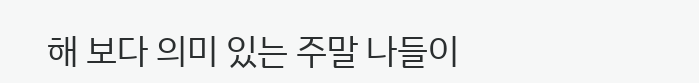해 보다 의미 있는 주말 나들이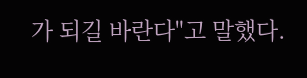가 되길 바란다"고 말했다.